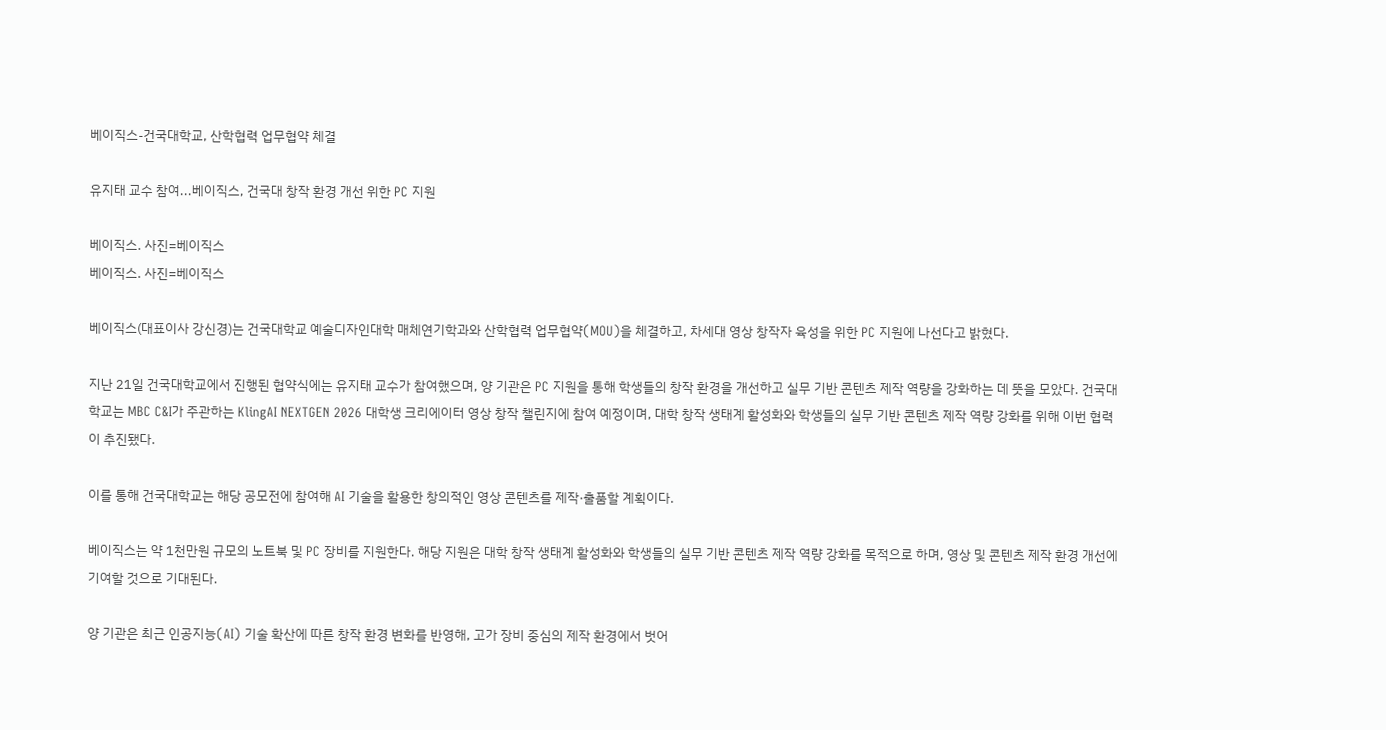베이직스-건국대학교, 산학협력 업무협약 체결

유지태 교수 참여...베이직스, 건국대 창작 환경 개선 위한 PC 지원

베이직스. 사진=베이직스
베이직스. 사진=베이직스

베이직스(대표이사 강신경)는 건국대학교 예술디자인대학 매체연기학과와 산학협력 업무협약(MOU)을 체결하고, 차세대 영상 창작자 육성을 위한 PC 지원에 나선다고 밝혔다.

지난 21일 건국대학교에서 진행된 협약식에는 유지태 교수가 참여했으며, 양 기관은 PC 지원을 통해 학생들의 창작 환경을 개선하고 실무 기반 콘텐츠 제작 역량을 강화하는 데 뜻을 모았다. 건국대학교는 MBC C&I가 주관하는 KlingAI NEXTGEN 2026 대학생 크리에이터 영상 창작 챌린지에 참여 예정이며, 대학 창작 생태계 활성화와 학생들의 실무 기반 콘텐츠 제작 역량 강화를 위해 이번 협력이 추진됐다.

이를 통해 건국대학교는 해당 공모전에 참여해 AI 기술을 활용한 창의적인 영상 콘텐츠를 제작·출품할 계획이다.

베이직스는 약 1천만원 규모의 노트북 및 PC 장비를 지원한다. 해당 지원은 대학 창작 생태계 활성화와 학생들의 실무 기반 콘텐츠 제작 역량 강화를 목적으로 하며, 영상 및 콘텐츠 제작 환경 개선에 기여할 것으로 기대된다.

양 기관은 최근 인공지능(AI) 기술 확산에 따른 창작 환경 변화를 반영해, 고가 장비 중심의 제작 환경에서 벗어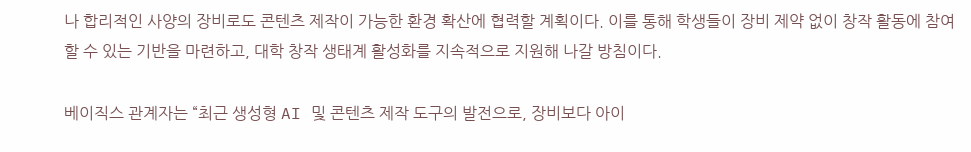나 합리적인 사양의 장비로도 콘텐츠 제작이 가능한 환경 확산에 협력할 계획이다. 이를 통해 학생들이 장비 제약 없이 창작 활동에 참여할 수 있는 기반을 마련하고, 대학 창작 생태계 활성화를 지속적으로 지원해 나갈 방침이다.

베이직스 관계자는 “최근 생성형 AI 및 콘텐츠 제작 도구의 발전으로, 장비보다 아이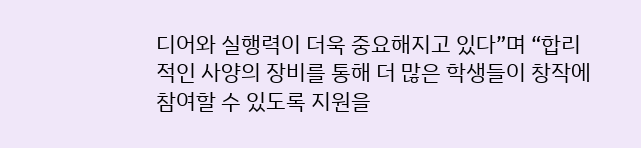디어와 실행력이 더욱 중요해지고 있다”며 “합리적인 사양의 장비를 통해 더 많은 학생들이 창작에 참여할 수 있도록 지원을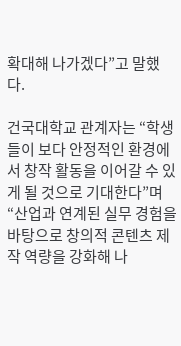확대해 나가겠다”고 말했다.

건국대학교 관계자는 “학생들이 보다 안정적인 환경에서 창작 활동을 이어갈 수 있게 될 것으로 기대한다”며 “산업과 연계된 실무 경험을 바탕으로 창의적 콘텐츠 제작 역량을 강화해 나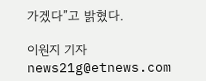가겠다”고 밝혔다.

이원지 기자 news21g@etnews.com